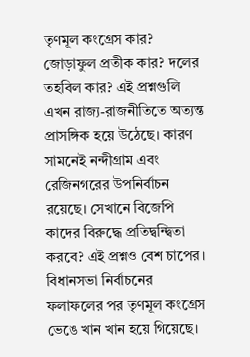তৃণমূল কংগ্রেস কার? জোড়াফুল প্রতীক কার? দলের তহবিল কার? এই প্রশ্নগুলি এখন রাজ্য-রাজনীতিতে অত্যন্ত প্রাসঙ্গিক হয়ে উঠেছে। কারণ সামনেই নন্দীগ্রাম এবং রেজিনগরের উপনির্বাচন রয়েছে। সেখানে বিজেপি কাদের বিরুদ্ধে প্রতিদ্বন্দ্বিতা করবে? এই প্রশ্নও বেশ চাপের। বিধানসভা নির্বাচনের ফলাফলের পর তৃণমূল কংগ্রেস ভেঙে খান খান হয়ে গিয়েছে।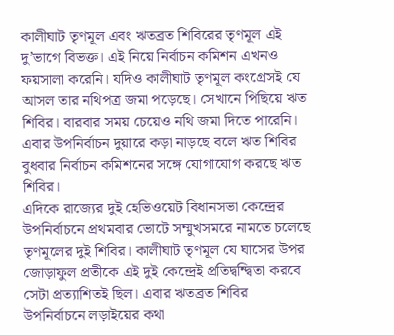কালীঘাট তৃণমূল এবং ঋতব্রত শিবিরের তৃণমূল এই দু’ভাগে বিভক্ত। এই নিয়ে নির্বাচন কমিশন এখনও ফয়সালা করেনি। যদিও কালীঘাট তৃণমূল কংগ্রেসই যে আসল তার নথিপত্র জমা পড়েছে। সেখানে পিছিয়ে ঋত শিবির। বারবার সময় চেয়েও নথি জমা দিতে পারেনি। এবার উপনির্বাচন দুয়ারে কড়া নাড়ছে বলে ঋত শিবির বুধবার নির্বাচন কমিশনের সঙ্গে যোগাযোগ করছে ঋত শিবির।
এদিকে রাজ্যের দুই হেভিওয়েট বিধানসভা কেন্দ্রের উপনির্বাচনে প্রথমবার ভোটে সম্মুখসমরে নামতে চলেছে তৃণমূলের দুই শিবির। কালীঘাট তৃণমূল যে ঘাসের উপর জোড়াফুল প্রতীকে এই দুই কেন্দ্রেই প্রতিদ্বন্দ্বিতা করবে সেটা প্রত্যাশিতই ছিল। এবার ঋতব্রত শিবির উপনির্বাচনে লড়াইয়ের কথা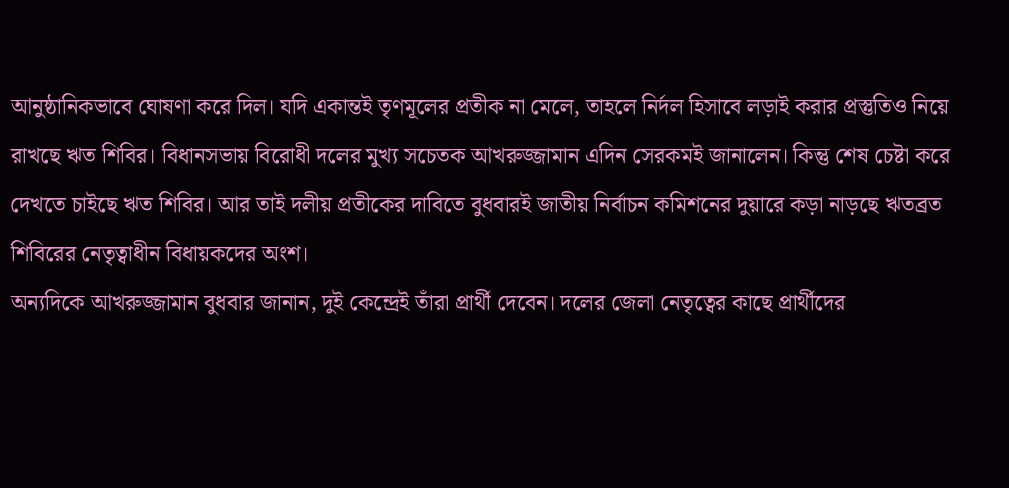আনুষ্ঠানিকভাবে ঘোষণা করে দিল। যদি একান্তই তৃণমূলের প্রতীক না মেলে, তাহলে নির্দল হিসাবে লড়াই করার প্রস্তুতিও নিয়ে রাখছে ঋত শিবির। বিধানসভায় বিরোধী দলের মুখ্য সচেতক আখরুজ্জামান এদিন সেরকমই জানালেন। কিন্তু শেষ চেষ্টা করে দেখতে চাইছে ঋত শিবির। আর তাই দলীয় প্রতীকের দাবিতে বুধবারই জাতীয় নির্বাচন কমিশনের দুয়ারে কড়া নাড়ছে ঋতব্রত শিবিরের নেতৃত্বাধীন বিধায়কদের অংশ।
অন্যদিকে আখরুজ্জামান বুধবার জানান, দুই কেন্দ্রেই তাঁরা প্রার্থী দেবেন। দলের জেলা নেতৃত্বের কাছে প্রার্থীদের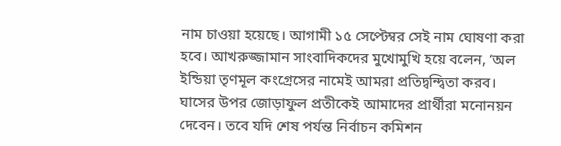নাম চাওয়া হয়েছে। আগামী ১৫ সেপ্টেম্বর সেই নাম ঘোষণা করা হবে। আখরুজ্জামান সাংবাদিকদের মুখোমুখি হয়ে বলেন, ‘অল ইন্ডিয়া তৃণমূল কংগ্রেসের নামেই আমরা প্রতিদ্বন্দ্বিতা করব। ঘাসের উপর জোড়াফুল প্রতীকেই আমাদের প্রার্থীরা মনোনয়ন দেবেন। তবে যদি শেষ পর্যন্ত নির্বাচন কমিশন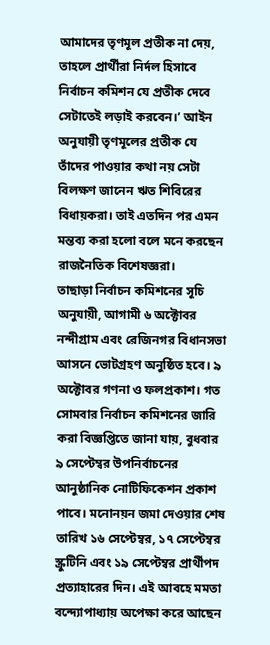আমাদের তৃণমূল প্রতীক না দেয়, তাহলে প্রার্থীরা নির্দল হিসাবে নির্বাচন কমিশন যে প্রতীক দেবে সেটাতেই লড়াই করবেন।’ আইন অনুযায়ী তৃণমূলের প্রতীক যে তাঁদের পাওয়ার কথা নয় সেটা বিলক্ষণ জানেন ঋত শিবিরের বিধায়করা। তাই এতদিন পর এমন মন্তব্য করা হলো বলে মনে করছেন রাজনৈতিক বিশেষজ্ঞরা।
তাছাড়া নির্বাচন কমিশনের সূচি অনুযায়ী, আগামী ৬ অক্টোবর নন্দীগ্রাম এবং রেজিনগর বিধানসভা আসনে ভোটগ্রহণ অনুষ্ঠিত হবে। ৯ অক্টোবর গণনা ও ফলপ্রকাশ। গত সোমবার নির্বাচন কমিশনের জারি করা বিজ্ঞপ্তিতে জানা যায়, বুধবার ৯ সেপ্টেম্বর উপনির্বাচনের আনুষ্ঠানিক নোটিফিকেশন প্রকাশ পাবে। মনোনয়ন জমা দেওয়ার শেষ তারিখ ১৬ সেপ্টেম্বর, ১৭ সেপ্টেম্বর স্ক্রুটিনি এবং ১৯ সেপ্টেম্বর প্রার্থীপদ প্রত্যাহারের দিন। এই আবহে মমতা বন্দ্যোপাধ্যায় অপেক্ষা করে আছেন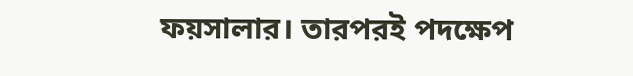ফয়সালার। তারপরই পদক্ষেপ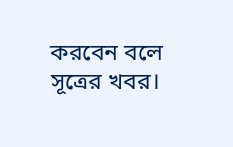করবেন বলে সূত্রের খবর।